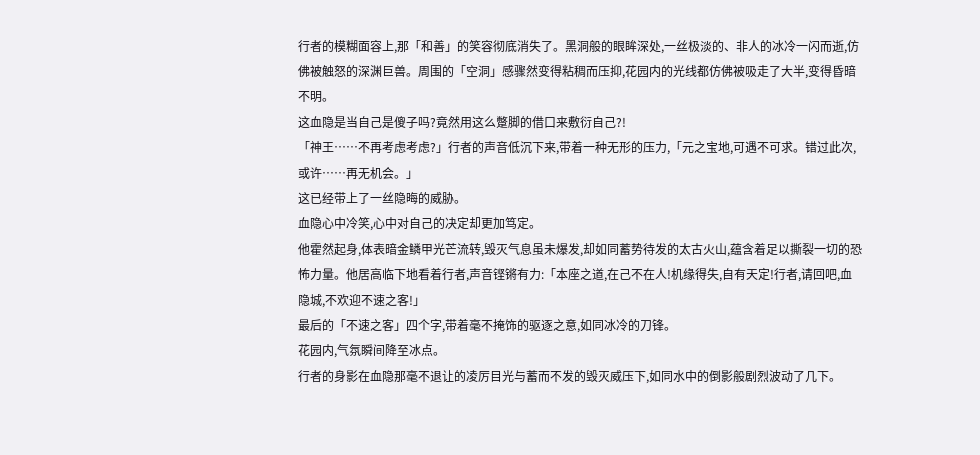行者的模糊面容上,那「和善」的笑容彻底消失了。黑洞般的眼眸深处,一丝极淡的、非人的冰冷一闪而逝,仿佛被触怒的深渊巨兽。周围的「空洞」感骤然变得粘稠而压抑,花园内的光线都仿佛被吸走了大半,变得昏暗不明。
这血隐是当自己是傻子吗?竟然用这么蹩脚的借口来敷衍自己?!
「神王……不再考虑考虑?」行者的声音低沉下来,带着一种无形的压力,「元之宝地,可遇不可求。错过此次,或许……再无机会。」
这已经带上了一丝隐晦的威胁。
血隐心中冷笑,心中对自己的决定却更加笃定。
他霍然起身,体表暗金鳞甲光芒流转,毁灭气息虽未爆发,却如同蓄势待发的太古火山,蕴含着足以撕裂一切的恐怖力量。他居高临下地看着行者,声音铿锵有力:「本座之道,在己不在人!机缘得失,自有天定!行者,请回吧,血隐城,不欢迎不速之客!」
最后的「不速之客」四个字,带着毫不掩饰的驱逐之意,如同冰冷的刀锋。
花园内,气氛瞬间降至冰点。
行者的身影在血隐那毫不退让的凌厉目光与蓄而不发的毁灭威压下,如同水中的倒影般剧烈波动了几下。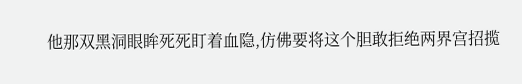他那双黑洞眼眸死死盯着血隐,仿佛要将这个胆敢拒绝两界宫招揽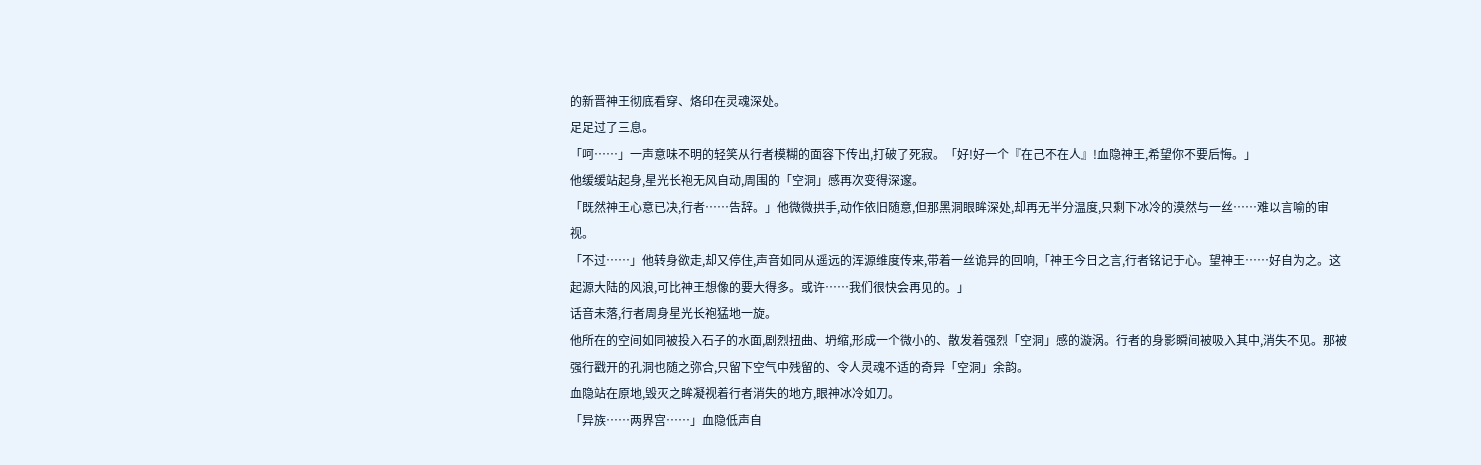的新晋神王彻底看穿、烙印在灵魂深处。
足足过了三息。
「呵……」一声意味不明的轻笑从行者模糊的面容下传出,打破了死寂。「好!好一个『在己不在人』!血隐神王,希望你不要后悔。」
他缓缓站起身,星光长袍无风自动,周围的「空洞」感再次变得深邃。
「既然神王心意已决,行者……告辞。」他微微拱手,动作依旧随意,但那黑洞眼眸深处,却再无半分温度,只剩下冰冷的漠然与一丝……难以言喻的审视。
「不过……」他转身欲走,却又停住,声音如同从遥远的浑源维度传来,带着一丝诡异的回响,「神王今日之言,行者铭记于心。望神王……好自为之。这起源大陆的风浪,可比神王想像的要大得多。或许……我们很快会再见的。」
话音未落,行者周身星光长袍猛地一旋。
他所在的空间如同被投入石子的水面,剧烈扭曲、坍缩,形成一个微小的、散发着强烈「空洞」感的漩涡。行者的身影瞬间被吸入其中,消失不见。那被强行戳开的孔洞也随之弥合,只留下空气中残留的、令人灵魂不适的奇异「空洞」余韵。
血隐站在原地,毁灭之眸凝视着行者消失的地方,眼神冰冷如刀。
「异族……两界宫……」血隐低声自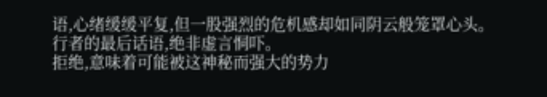语,心绪缓缓平复,但一股强烈的危机感却如同阴云般笼罩心头。
行者的最后话语,绝非虚言恫吓。
拒绝,意味着可能被这神秘而强大的势力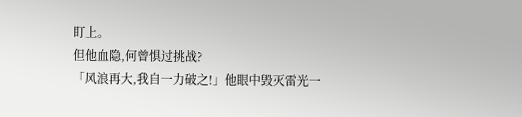盯上。
但他血隐,何曾惧过挑战?
「风浪再大,我自一力破之!」他眼中毁灭雷光一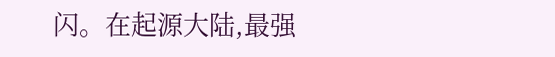闪。在起源大陆,最强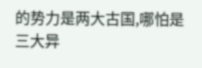的势力是两大古国,哪怕是三大异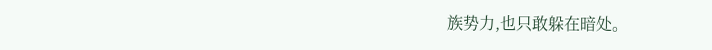族势力,也只敢躲在暗处。